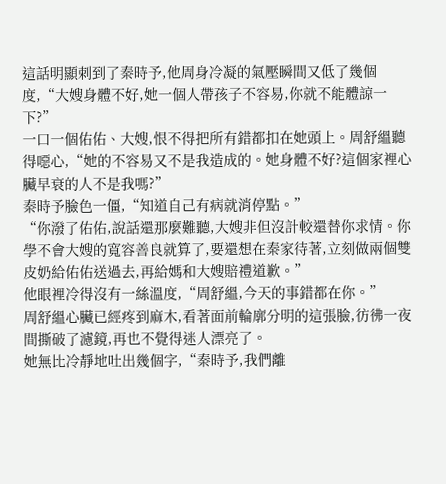這話明顯刺到了秦時予,他周身冷凝的氣壓瞬間又低了幾個度,“大嫂身體不好,她一個人帶孩子不容易,你就不能體諒一下?”
一口一個佑佑、大嫂,恨不得把所有錯都扣在她頭上。周舒縕聽得噁心,“她的不容易又不是我造成的。她身體不好?這個家裡心臟早衰的人不是我嗎?”
秦時予臉色一僵,“知道自己有病就消停點。”
“你潑了佑佑,說話還那麼難聽,大嫂非但沒計較還替你求情。你學不會大嫂的寬容善良就算了,要還想在秦家待著,立刻做兩個雙皮奶給佑佑送過去,再給媽和大嫂賠禮道歉。”
他眼裡冷得沒有一絲溫度,“周舒縕,今天的事錯都在你。”
周舒縕心臟已經疼到麻木,看著面前輪廓分明的這張臉,彷彿一夜間撕破了濾鏡,再也不覺得迷人漂亮了。
她無比冷靜地吐出幾個字,“秦時予,我們離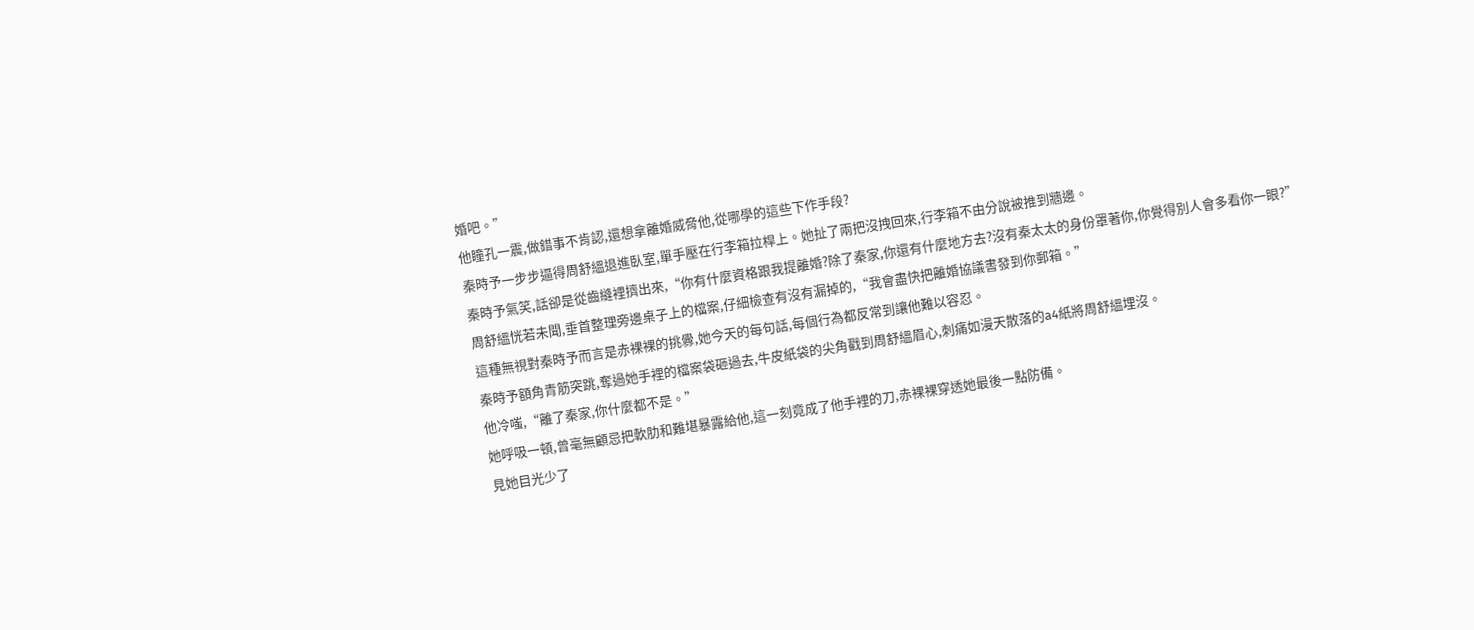婚吧。”
他瞳孔一震,做錯事不肯認,還想拿離婚威脅他,從哪學的這些下作手段?
秦時予一步步逼得周舒縕退進臥室,單手壓在行李箱拉桿上。她扯了兩把沒拽回來,行李箱不由分說被推到牆邊。
秦時予氣笑,話卻是從齒縫裡擠出來,“你有什麼資格跟我提離婚?除了秦家,你還有什麼地方去?沒有秦太太的身份罩著你,你覺得別人會多看你一眼?”
周舒縕恍若未聞,垂首整理旁邊桌子上的檔案,仔細檢查有沒有漏掉的,“我會盡快把離婚協議書發到你郵箱。”
這種無視對秦時予而言是赤裸裸的挑釁,她今天的每句話,每個行為都反常到讓他難以容忍。
秦時予額角青筋突跳,奪過她手裡的檔案袋砸過去,牛皮紙袋的尖角戳到周舒縕眉心,刺痛如漫天散落的a4紙將周舒縕埋沒。
他冷嗤,“離了秦家,你什麼都不是。”
她呼吸一頓,曾毫無顧忌把軟肋和難堪暴露給他,這一刻竟成了他手裡的刀,赤裸裸穿透她最後一點防備。
見她目光少了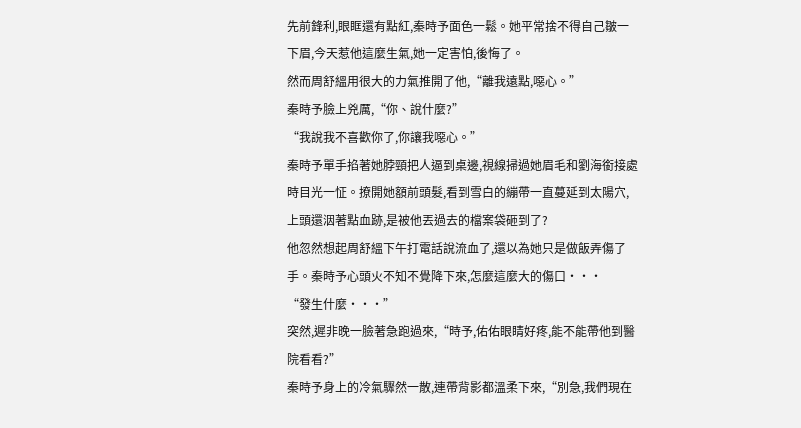先前鋒利,眼眶還有點紅,秦時予面色一鬆。她平常捨不得自己皺一下眉,今天惹他這麼生氣,她一定害怕,後悔了。
然而周舒縕用很大的力氣推開了他,“離我遠點,噁心。”
秦時予臉上兇厲,“你、說什麼?”
“我說我不喜歡你了,你讓我噁心。”
秦時予單手掐著她脖頸把人逼到桌邊,視線掃過她眉毛和劉海銜接處時目光一怔。撩開她額前頭髮,看到雪白的繃帶一直蔓延到太陽穴,上頭還洇著點血跡,是被他丟過去的檔案袋砸到了?
他忽然想起周舒縕下午打電話說流血了,還以為她只是做飯弄傷了手。秦時予心頭火不知不覺降下來,怎麼這麼大的傷口···
“發生什麼···”
突然,遲非晚一臉著急跑過來,“時予,佑佑眼睛好疼,能不能帶他到醫院看看?”
秦時予身上的冷氣驟然一散,連帶背影都溫柔下來,“別急,我們現在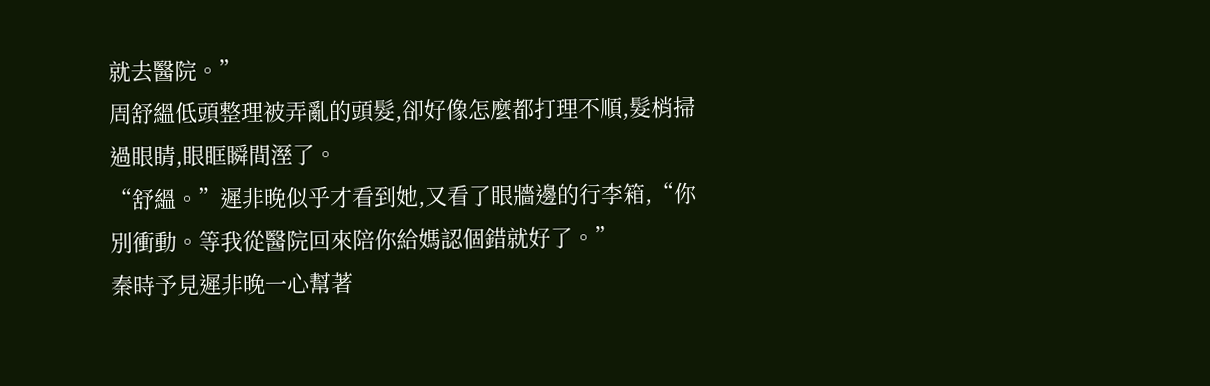就去醫院。”
周舒縕低頭整理被弄亂的頭髮,卻好像怎麼都打理不順,髮梢掃過眼睛,眼眶瞬間溼了。
“舒縕。”遲非晚似乎才看到她,又看了眼牆邊的行李箱,“你別衝動。等我從醫院回來陪你給媽認個錯就好了。”
秦時予見遲非晚一心幫著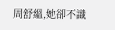周舒縕,她卻不識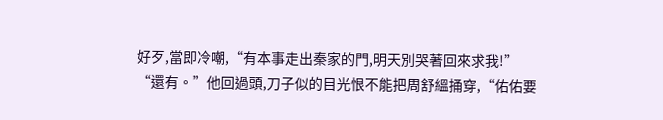好歹,當即冷嘲,“有本事走出秦家的門,明天別哭著回來求我!”
“還有。”他回過頭,刀子似的目光恨不能把周舒縕捅穿,“佑佑要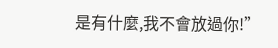是有什麼,我不會放過你!”